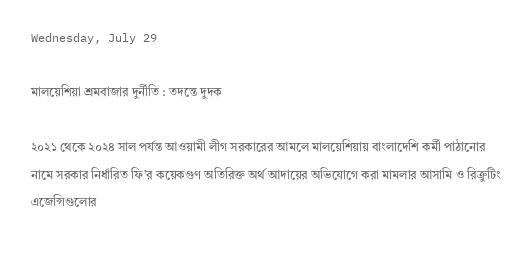Wednesday, July 29

মালয়েশিয়া শ্রমবাজার দুর্নীতি : তদন্তে দুদক

২০২১ থেকে ২০২৪ সাল পর্যন্ত আওয়ামী লীগ সরকারের আমলে মালয়েশিয়ায় বাংলাদেশি কর্মী পাঠানোর নামে সরকার নির্ধারিত ফি’র কয়েকগুণ অতিরিক্ত অর্থ আদায়ের অভিযোগে করা মামলার আসামি ও রিক্রুটিং এজেন্সিগুলোর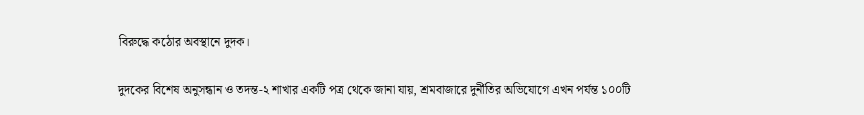বিরুদ্ধে কঠোর অবস্থানে দুদক।

দুদকের বিশেষ অনুসন্ধান ও তদন্ত-২ শাখার একটি পত্র থেকে জানা যায়, শ্রমবাজারে দুর্নীতির অভিযোগে এখন পর্যন্ত ১০০টি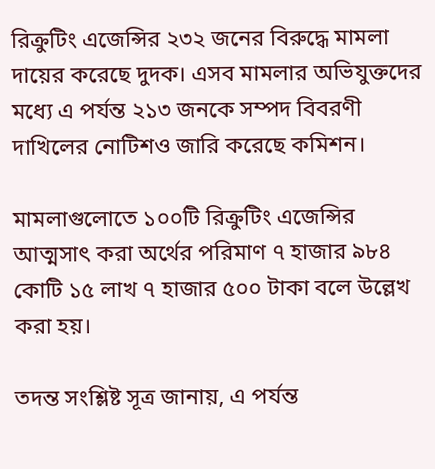রিক্রুটিং এজেন্সির ২৩২ জনের বিরুদ্ধে মামলা দায়ের করেছে দুদক। এসব মামলার অভিযুক্তদের মধ্যে এ পর্যন্ত ২১৩ জনকে সম্পদ বিবরণী দাখিলের নোটিশও জারি করেছে কমিশন।

মামলাগুলোতে ১০০টি রিক্রুটিং এজেন্সির আত্মসাৎ করা অর্থের পরিমাণ ৭ হাজার ৯৮৪ কোটি ১৫ লাখ ৭ হাজার ৫০০ টাকা বলে উল্লেখ করা হয়।

তদন্ত সংশ্লিষ্ট সূত্র জানায়, এ পর্যন্ত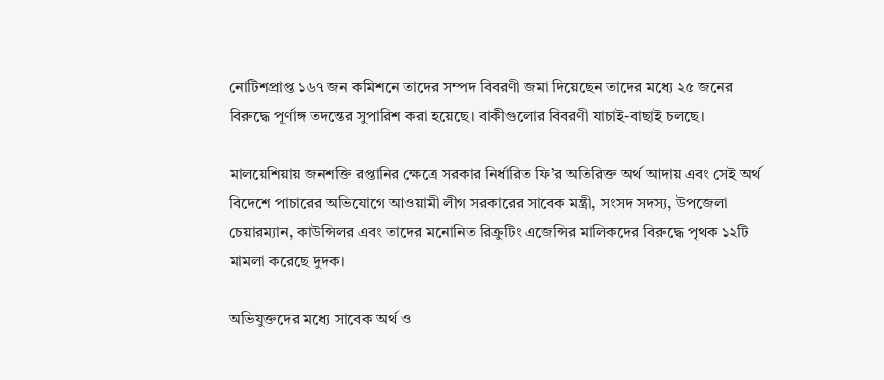নোটিশপ্রাপ্ত ১৬৭ জন কমিশনে তাদের সম্পদ বিবরণী জমা দিয়েছেন তাদের মধ্যে ২৫ জনের বিরুদ্ধে পূর্ণাঙ্গ তদন্তের সুপারিশ করা হয়েছে। বাকীগুলোর বিবরণী যাচাই-বাছাই চলছে।

মালয়েশিয়ায় জনশক্তি রপ্তানির ক্ষেত্রে সরকার নির্ধারিত ফি’র অতিরিক্ত অর্থ আদায় এবং সেই অর্থ বিদেশে পাচারের অভিযোগে আওয়ামী লীগ সরকারের সাবেক মন্ত্রী, সংসদ সদস্য, উপজেলা চেয়ারম্যান, কাউন্সিলর এবং তাদের মনোনিত রিক্রুটিং এজেন্সির মালিকদের বিরুদ্ধে পৃথক ১২টি মামলা করেছে দুদক।

অভিযুক্তদের মধ্যে সাবেক অর্থ ও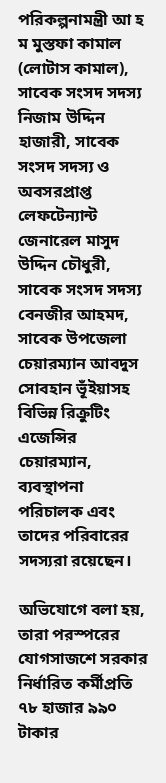পরিকল্পনামন্ত্রী আ হ ম মুস্তফা কামাল (লোটাস কামাল), সাবেক সংসদ সদস্য নিজাম উদ্দিন হাজারী, সাবেক সংসদ সদস্য ও অবসরপ্রাপ্ত লেফটেন্যান্ট জেনারেল মাসুদ উদ্দিন চৌধুরী, সাবেক সংসদ সদস্য বেনজীর আহমদ, সাবেক উপজেলা চেয়ারম্যান আবদুস সোবহান ভূঁইয়াসহ বিভিন্ন রিক্রুটিং এজেন্সির চেয়ারম্যান, ব্যবস্থাপনা পরিচালক এবং তাদের পরিবারের সদস্যরা রয়েছেন।

অভিযোগে বলা হয়, তারা পরস্পরের যোগসাজশে সরকার নির্ধারিত কর্মীপ্রতি ৭৮ হাজার ৯৯০ টাকার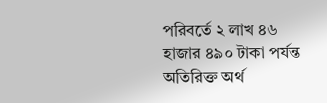পরিবর্তে ২ লাখ ৪৬ হাজার ৪৯০ টাকা পর্যন্ত অতিরিক্ত অর্থ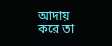আদায় করে তা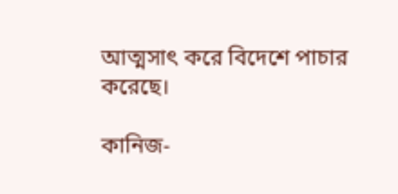আত্মসাৎ করে বিদেশে পাচার করেছে।

কানিজ-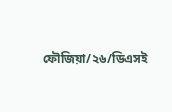ফৌজিয়া/২৬/ডিএসই